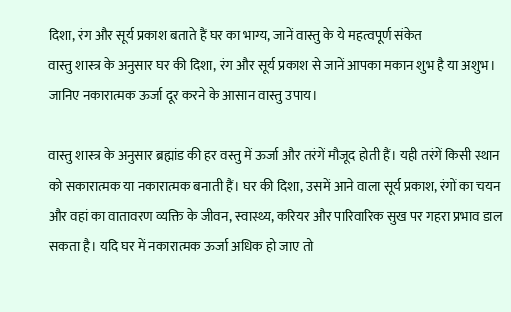दिशा, रंग और सूर्य प्रकाश बताते हैं घर का भाग्य, जानें वास्तु के ये महत्वपूर्ण संकेत
वास्तु शास्त्र के अनुसार घर की दिशा, रंग और सूर्य प्रकाश से जानें आपका मकान शुभ है या अशुभ। जानिए नकारात्मक ऊर्जा दूर करने के आसान वास्तु उपाय।

वास्तु शास्त्र के अनुसार ब्रह्मांड की हर वस्तु में ऊर्जा और तरंगें मौजूद होती हैं। यही तरंगें किसी स्थान को सकारात्मक या नकारात्मक बनाती हैं। घर की दिशा, उसमें आने वाला सूर्य प्रकाश, रंगों का चयन और वहां का वातावरण व्यक्ति के जीवन, स्वास्थ्य, करियर और पारिवारिक सुख पर गहरा प्रभाव डाल सकता है। यदि घर में नकारात्मक ऊर्जा अधिक हो जाए तो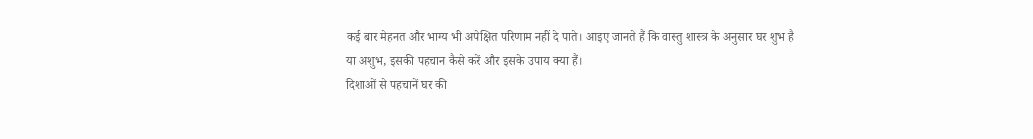कई बार मेहनत और भाग्य भी अपेक्षित परिणाम नहीं दे पाते। आइए जानते हैं कि वास्तु शास्त्र के अनुसार घर शुभ है या अशुभ, इसकी पहचान कैसे करें और इसके उपाय क्या हैं।
दिशाओं से पहचानें घर की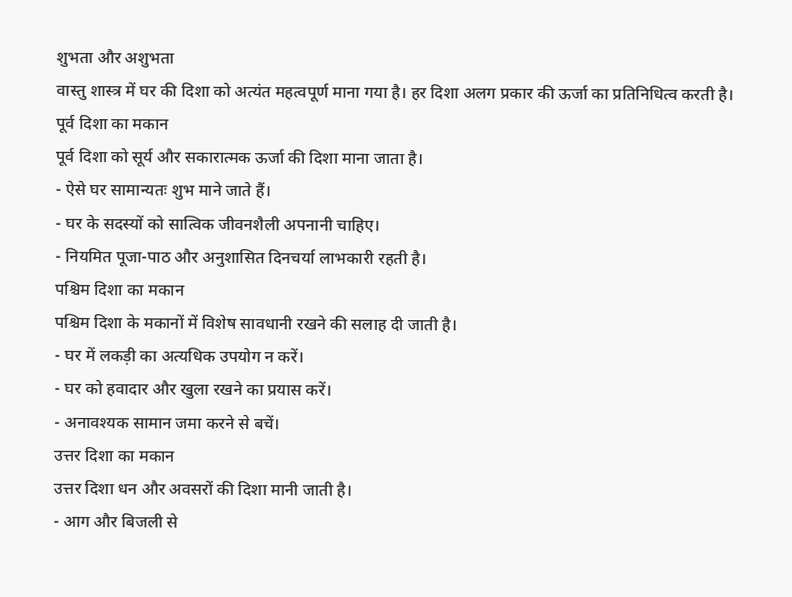शुभता और अशुभता
वास्तु शास्त्र में घर की दिशा को अत्यंत महत्वपूर्ण माना गया है। हर दिशा अलग प्रकार की ऊर्जा का प्रतिनिधित्व करती है।
पूर्व दिशा का मकान
पूर्व दिशा को सूर्य और सकारात्मक ऊर्जा की दिशा माना जाता है।
- ऐसे घर सामान्यतः शुभ माने जाते हैं।
- घर के सदस्यों को सात्विक जीवनशैली अपनानी चाहिए।
- नियमित पूजा-पाठ और अनुशासित दिनचर्या लाभकारी रहती है।
पश्चिम दिशा का मकान
पश्चिम दिशा के मकानों में विशेष सावधानी रखने की सलाह दी जाती है।
- घर में लकड़ी का अत्यधिक उपयोग न करें।
- घर को हवादार और खुला रखने का प्रयास करें।
- अनावश्यक सामान जमा करने से बचें।
उत्तर दिशा का मकान
उत्तर दिशा धन और अवसरों की दिशा मानी जाती है।
- आग और बिजली से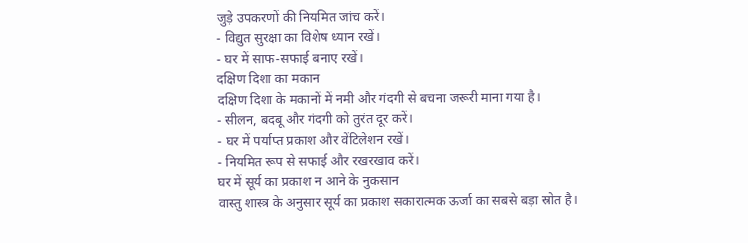जुड़े उपकरणों की नियमित जांच करें।
- विद्युत सुरक्षा का विशेष ध्यान रखें।
- घर में साफ-सफाई बनाए रखें।
दक्षिण दिशा का मकान
दक्षिण दिशा के मकानों में नमी और गंदगी से बचना जरूरी माना गया है।
- सीलन, बदबू और गंदगी को तुरंत दूर करें।
- घर में पर्याप्त प्रकाश और वेंटिलेशन रखें।
- नियमित रूप से सफाई और रखरखाव करें।
घर में सूर्य का प्रकाश न आने के नुकसान
वास्तु शास्त्र के अनुसार सूर्य का प्रकाश सकारात्मक ऊर्जा का सबसे बड़ा स्रोत है।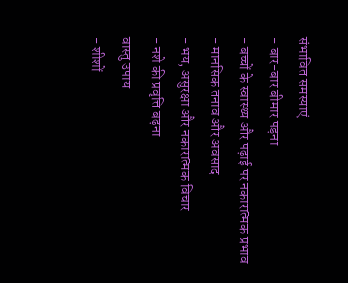संभावित समस्याएं
- बार-बार बीमार पड़ना
- बच्चों के स्वास्थ्य और पढ़ाई पर नकारात्मक प्रभाव
- मानसिक तनाव और अवसाद
- भय, असुरक्षा और नकारात्मक विचार
- नशे की प्रवृत्ति बढ़ना
वास्तु उपाय
- शीशों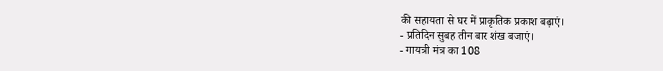की सहायता से घर में प्राकृतिक प्रकाश बढ़ाएं।
- प्रतिदिन सुबह तीन बार शंख बजाएं।
- गायत्री मंत्र का 108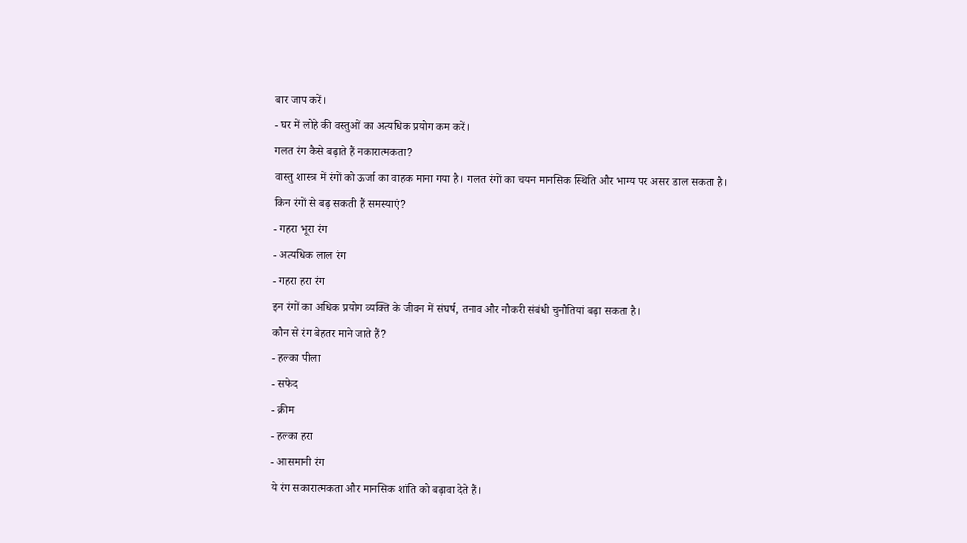बार जाप करें।
- घर में लोहे की वस्तुओं का अत्यधिक प्रयोग कम करें।
गलत रंग कैसे बढ़ाते हैं नकारात्मकता?
वास्तु शास्त्र में रंगों को ऊर्जा का वाहक माना गया है। गलत रंगों का चयन मानसिक स्थिति और भाग्य पर असर डाल सकता है।
किन रंगों से बढ़ सकती हैं समस्याएं?
- गहरा भूरा रंग
- अत्यधिक लाल रंग
- गहरा हरा रंग
इन रंगों का अधिक प्रयोग व्यक्ति के जीवन में संघर्ष, तनाव और नौकरी संबंधी चुनौतियां बढ़ा सकता है।
कौन से रंग बेहतर माने जाते हैं?
- हल्का पीला
- सफेद
- क्रीम
- हल्का हरा
- आसमानी रंग
ये रंग सकारात्मकता और मानसिक शांति को बढ़ावा देते हैं।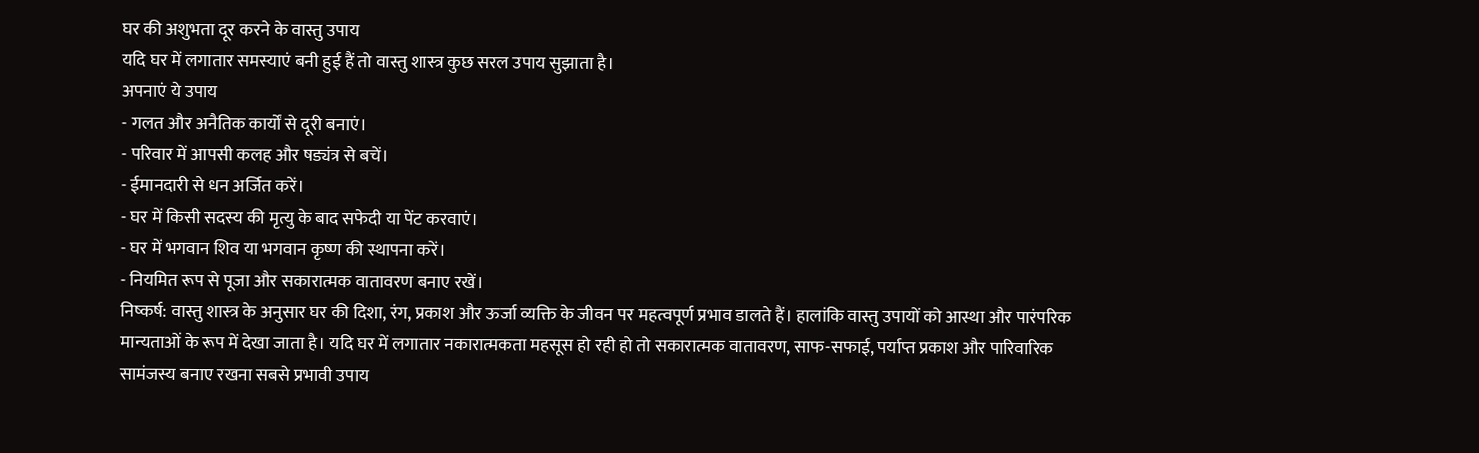घर की अशुभता दूर करने के वास्तु उपाय
यदि घर में लगातार समस्याएं बनी हुई हैं तो वास्तु शास्त्र कुछ सरल उपाय सुझाता है।
अपनाएं ये उपाय
- गलत और अनैतिक कार्यों से दूरी बनाएं।
- परिवार में आपसी कलह और षड्यंत्र से बचें।
- ईमानदारी से धन अर्जित करें।
- घर में किसी सदस्य की मृत्यु के बाद सफेदी या पेंट करवाएं।
- घर में भगवान शिव या भगवान कृष्ण की स्थापना करें।
- नियमित रूप से पूजा और सकारात्मक वातावरण बनाए रखें।
निष्कर्ष: वास्तु शास्त्र के अनुसार घर की दिशा, रंग, प्रकाश और ऊर्जा व्यक्ति के जीवन पर महत्वपूर्ण प्रभाव डालते हैं। हालांकि वास्तु उपायों को आस्था और पारंपरिक मान्यताओं के रूप में देखा जाता है। यदि घर में लगातार नकारात्मकता महसूस हो रही हो तो सकारात्मक वातावरण, साफ-सफाई, पर्याप्त प्रकाश और पारिवारिक सामंजस्य बनाए रखना सबसे प्रभावी उपाय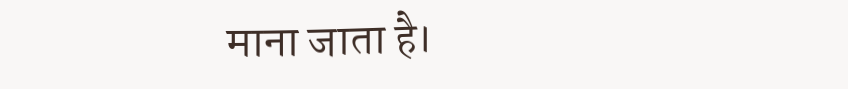माना जाता है।